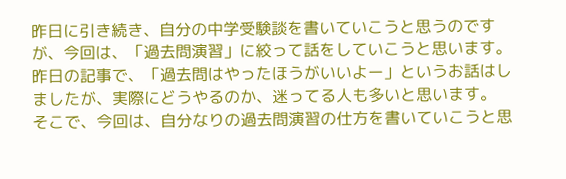昨日に引き続き、自分の中学受験談を書いていこうと思うのですが、今回は、「過去問演習」に絞って話をしていこうと思います。
昨日の記事で、「過去問はやったほうがいいよー」というお話はしましたが、実際にどうやるのか、迷ってる人も多いと思います。
そこで、今回は、自分なりの過去問演習の仕方を書いていこうと思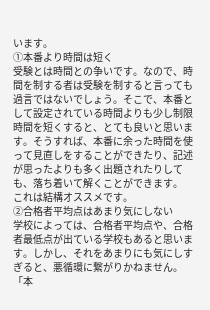います。
①本番より時間は短く
受験とは時間との争いです。なので、時間を制する者は受験を制すると言っても過言ではないでしょう。そこで、本番として設定されている時間よりも少し制限時間を短くすると、とても良いと思います。そうすれば、本番に余った時間を使って見直しをすることができたり、記述が思ったよりも多く出題されたりしても、落ち着いて解くことができます。
これは結構オススメです。
②合格者平均点はあまり気にしない
学校によっては、合格者平均点や、合格者最低点が出ている学校もあると思います。しかし、それをあまりにも気にしすぎると、悪循環に繋がりかねません。「本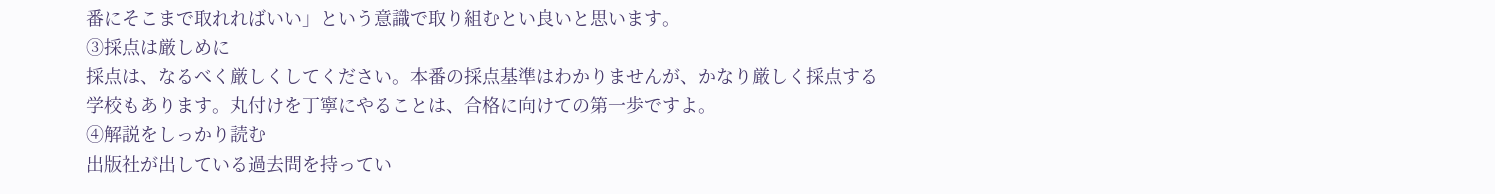番にそこまで取れればいい」という意識で取り組むとい良いと思います。
③採点は厳しめに
採点は、なるべく厳しくしてください。本番の採点基準はわかりませんが、かなり厳しく採点する学校もあります。丸付けを丁寧にやることは、合格に向けての第一歩ですよ。
④解説をしっかり読む
出版社が出している過去問を持ってい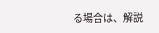る場合は、解説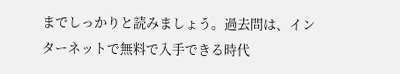までしっかりと読みましょう。過去問は、インターネットで無料で入手できる時代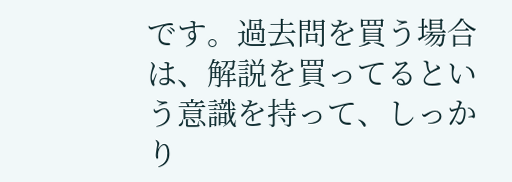です。過去問を買う場合は、解説を買ってるという意識を持って、しっかり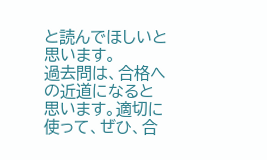と読んでほしいと思います。
過去問は、合格への近道になると思います。適切に使って、ぜひ、合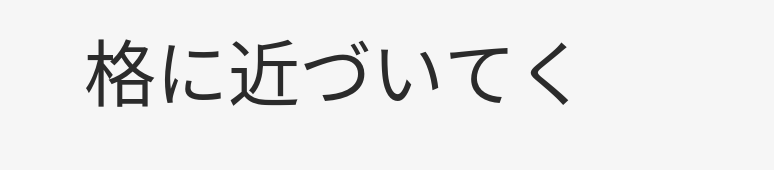格に近づいてく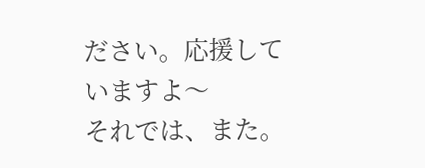ださい。応援していますよ〜
それでは、また。